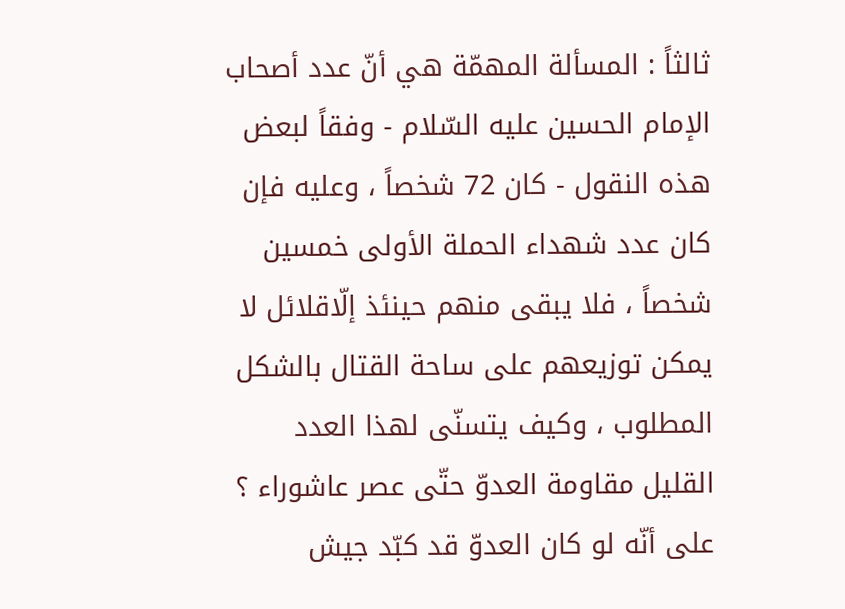ثالثاً : المسألة المهمّة هي أنّ عدد أصحاب الإمام الحسين عليه السّلام - وفقاً لبعض هذه النقول - كان 72 شخصاً ، وعليه فإن كان عدد شهداء الحملة الأولى خمسين شخصاً ، فلا يبقى منهم حينئذ إلّاقلائل لا يمكن توزيعهم على ساحة القتال بالشكل المطلوب ، وكيف يتسنّى لهذا العدد القليل مقاومة العدوّ حتّى عصر عاشوراء ؟
على أنّه لو كان العدوّ قد كبّد جيش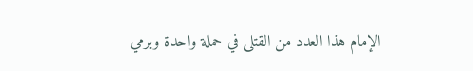الإمام هذا العدد من القتلى في حملة واحدة وبرمي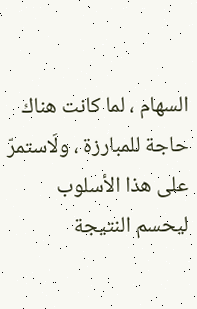السهام ، لما كانت هناك حاجة للمبارزة ، ولَاستمرّ على هذا الأسلوب ليحسم النتيجة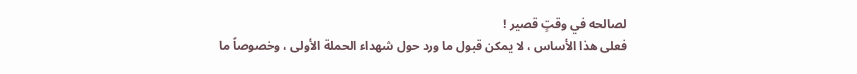لصالحه في وقتٍ قصير !
فعلى هذا الأساس ، لا يمكن قبول ما ورد حول شهداء الحملة الأولى ، وخصوصاً ما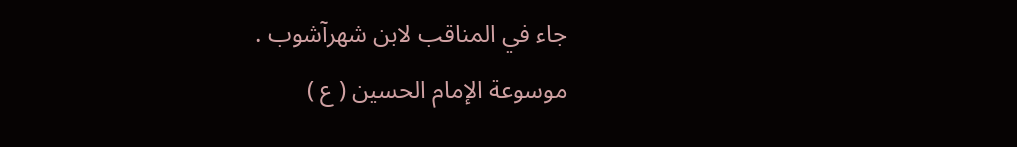جاء في المناقب لابن شهرآشوب .
موسوعة الإمام الحسين ( ع )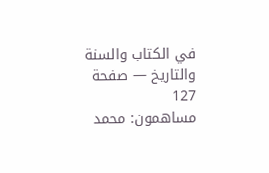في الكتاب والسنة والتاريخ — صفحة 127
مساهمون: محمد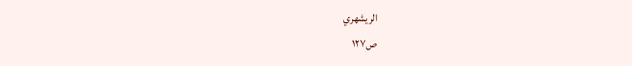الريشهري
ص١٢٧